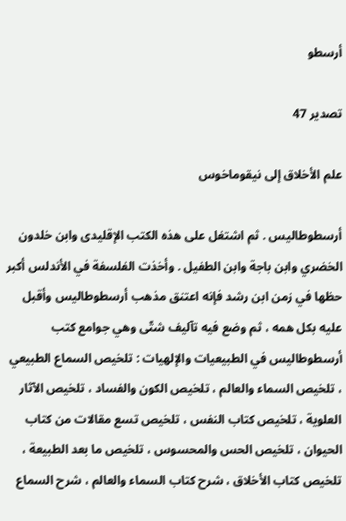أرسطو

تصدير 47

علم الأخلاق إلى نيقوماخوس

أرسطوطاليس . ثم اشتغل على هذه الكتب الإقليدى وابن خلدون الخضري وابن باجة وابن الطفيل . وأخذت الفلسفة في الأندلس أكبر حظها في زمن ابن رشد فإنه اعتنق مذهب أرسطوطاليس وأقبل عليه بكل همه ، ثم وضع فيه تآليف شتّى وهي جوامع كتب أرسطوطاليس في الطبيعيات والإلهيات : تلخيص السماع الطبيعي ، تلخيص السماء والعالم ، تلخيص الكون والفساد ، تلخيص الآثار العلوية ، تلخيص كتاب النفس ، تلخيص تسع مقالات من كتاب الحيوان ، تلخيص الحس والمحسوس ، تلخيص ما بعد الطبيعة ، تلخيص كتاب الأخلاق ، شرح كتاب السماء والعالم ، شرح السماع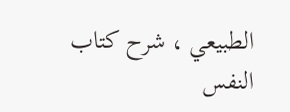الطبيعي ، شرح كتاب النفس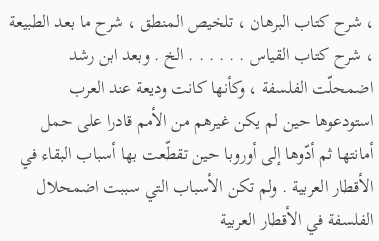، شرح كتاب البرهان ، تلخيص المنطق ، شرح ما بعد الطبيعة ، شرح كتاب القياس . . . . . . الخ . وبعد ابن رشد اضمحلّت الفلسفة ، وكأنها كانت وديعة عند العرب استودعوها حين لم يكن غيرهم من الأمم قادرا على حمل أمانتها ثم أدّوها إلى أوروبا حين تقطّعت بها أسباب البقاء في الأقطار العربية . ولم تكن الأسباب التي سببت اضمحلال الفلسفة في الأقطار العربية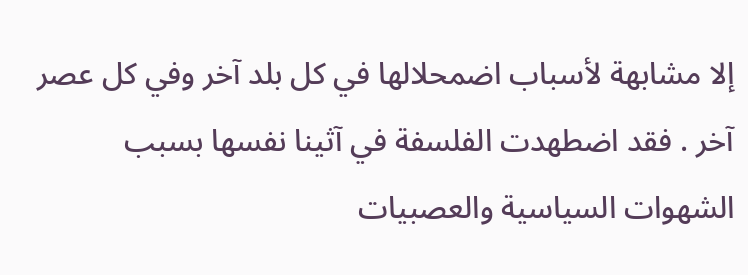إلا مشابهة لأسباب اضمحلالها في كل بلد آخر وفي كل عصر آخر . فقد اضطهدت الفلسفة في آثينا نفسها بسبب الشهوات السياسية والعصبيات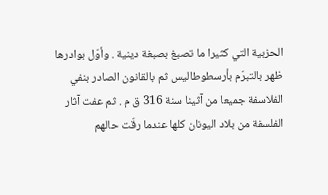الحزبية التي كثيرا ما تصبغ بصبغة دينية . وأوّل بوادرها ظهر بالتبرّم بأرسطوطاليس ثم بالقانون الصادر بنفي الفلاسفة جميعا من آثينا سنة 316 ق م . ثم عفت آثار الفلسفة من بلاد اليونان كلها عندما رقّت حالهم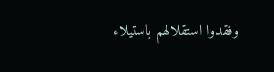وفقدوا استقلالهم باستيلاء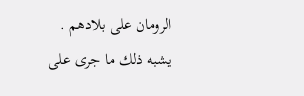الرومان على بلادهم . يشبه ذلك ما جرى على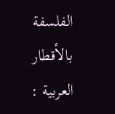الفلسفة بالأقطار العربية :